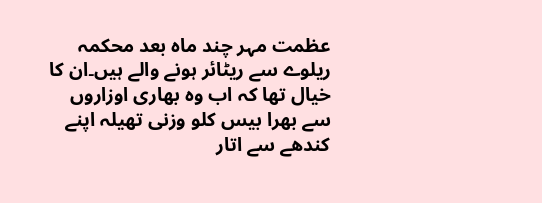عظمت مہر چند ماہ بعد محکمہ ریلوے سے ریٹائر ہونے والے ہیں۔ان کا خیال تھا کہ اب وہ بھاری اوزاروں سے بھرا بیس کلو وزنی تھیلہ اپنے کندھے سے اتار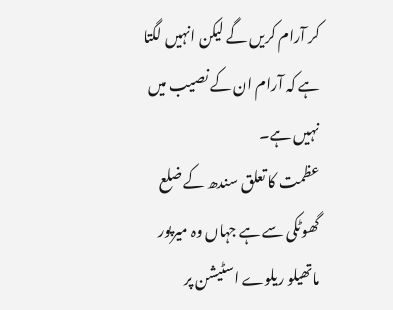کر آرام کریں گے لیکن انہیں لگتا ہے کہ آرام ان کے نصیب میں نہیں ہے۔
عظمت کا تعلق سندھ کے ضلع گھوٹکی سے ہے جہاں وہ میرپور ماتھیلو ریلوے اسٹیشن پر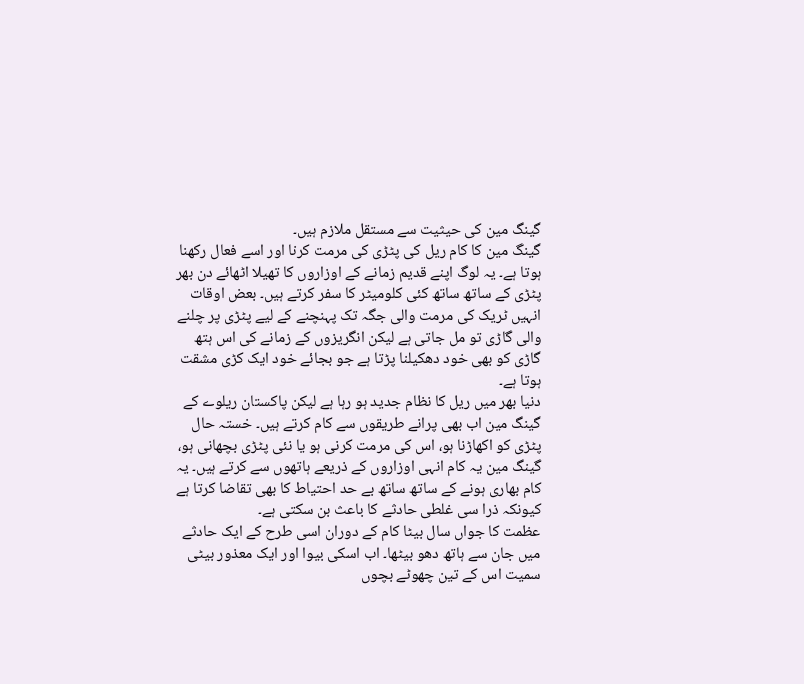گینگ مین کی حیثیت سے مستقل ملازم ہیں۔
گینگ مین کا کام ریل کی پٹڑی کی مرمت کرنا اور اسے فعال رکھنا ہوتا ہے۔ یہ لوگ اپنے قدیم زمانے کے اوزاروں کا تھیلا اٹھائے دن بھر پٹڑی کے ساتھ ساتھ کئی کلومیٹر کا سفر کرتے ہیں۔ بعض اوقات انہیں ٹریک کی مرمت والی جگہ تک پہنچنے کے لیے پٹڑی پر چلنے والی گاڑی تو مل جاتی ہے لیکن انگریزوں کے زمانے کی اس ہتھ گاڑی کو بھی خود دھکیلنا پڑتا ہے جو بجائے خود ایک کڑی مشقت ہوتا ہے۔
دنیا بھر میں ریل کا نظام جدید ہو رہا ہے لیکن پاکستان ریلوے کے گینگ مین اب بھی پرانے طریقوں سے کام کرتے ہیں۔ خستہ حال پٹڑی کو اکھاڑنا ہو، اس کی مرمت کرنی ہو یا نئی پٹڑی بچھانی ہو، گینگ مین یہ کام انہی اوزاروں کے ذریعے ہاتھوں سے کرتے ہیں۔ یہ کام بھاری ہونے کے ساتھ ساتھ بے حد احتیاط کا بھی تقاضا کرتا ہے کیونکہ ذرا سی غلطی حادثے کا باعث بن سکتی ہے۔
عظمت کا جواں سال بیٹا کام کے دوران اسی طرح کے ایک حادثے میں جان سے ہاتھ دھو بیٹھا۔ اب اسکی بیوا اور ایک معذور بیٹی سمیت اس کے تین چھوٹے بچوں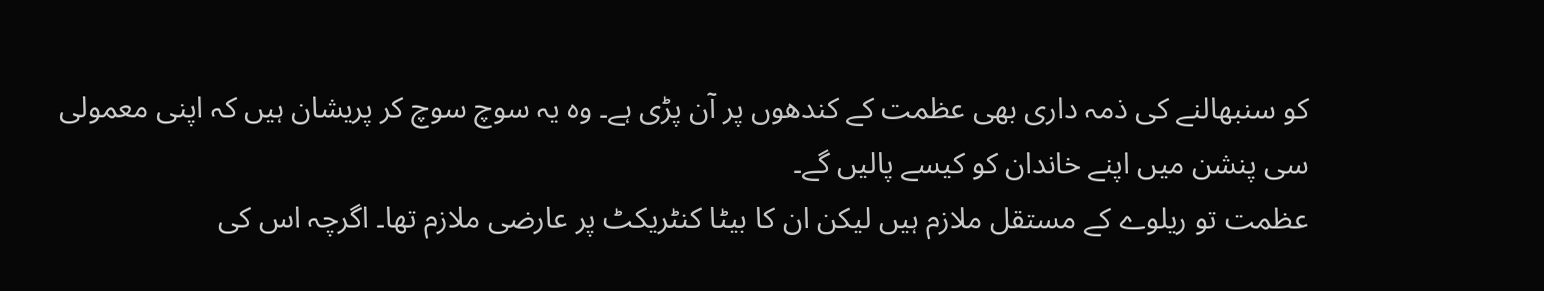کو سنبھالنے کی ذمہ داری بھی عظمت کے کندھوں پر آن پڑی ہے۔ وہ یہ سوچ سوچ کر پریشان ہیں کہ اپنی معمولی سی پنشن میں اپنے خاندان کو کیسے پالیں گے۔
عظمت تو ریلوے کے مستقل ملازم ہیں لیکن ان کا بیٹا کنٹریکٹ پر عارضی ملازم تھا۔ اگرچہ اس کی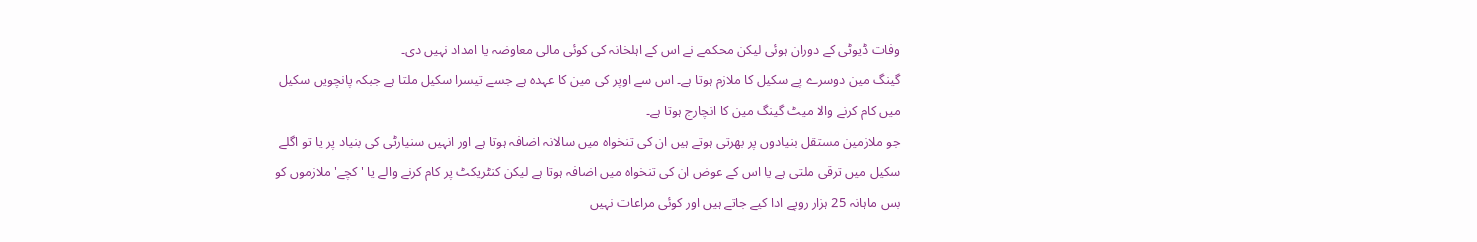وفات ڈیوٹی کے دوران ہوئی لیکن محکمے نے اس کے اہلخانہ کی کوئی مالی معاوضہ یا امداد نہیں دی۔
گینگ مین دوسرے پے سکیل کا ملازم ہوتا ہے۔ اس سے اوپر کی مین کا عہدہ ہے جسے تیسرا سکیل ملتا ہے جبکہ پانچویں سکیل میں کام کرنے والا میٹ گینگ مین کا انچارج ہوتا ہے۔
جو ملازمین مستقل بنیادوں پر بھرتی ہوتے ہیں ان کی تنخواہ میں سالانہ اضافہ ہوتا ہے اور انہیں سنیارٹی کی بنیاد پر یا تو اگلے سکیل میں ترقی ملتی ہے یا اس کے عوض ان کی تنخواہ میں اضافہ ہوتا ہے لیکن کنٹریکٹ پر کام کرنے والے یا 'کچے' ملازموں کو بس ماہانہ 25 ہزار روپے ادا کیے جاتے ہیں اور کوئی مراعات نہیں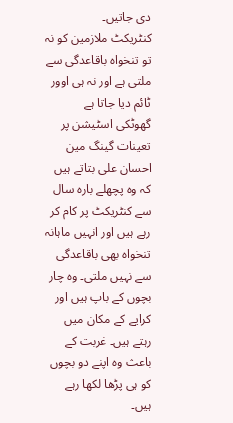دی جاتیں۔
کنٹریکٹ ملازمین کو نہ تو تنخواہ باقاعدگی سے ملتی ہے اور نہ ہی اوور ٹائم دیا جاتا ہے
گھوٹکی اسٹیشن پر تعینات گینگ مین احسان علی بتاتے ہیں کہ وہ پچھلے بارہ سال سے کنٹریکٹ پر کام کر رہے ہیں اور انہیں ماہانہ تنخواہ بھی باقاعدگی سے نہیں ملتی۔ وہ چار بچوں کے باپ ہیں اور کرایے کے مکان میں رہتے ہیں۔ غربت کے باعث وہ اپنے دو بچوں کو ہی پڑھا لکھا رہے ہیں۔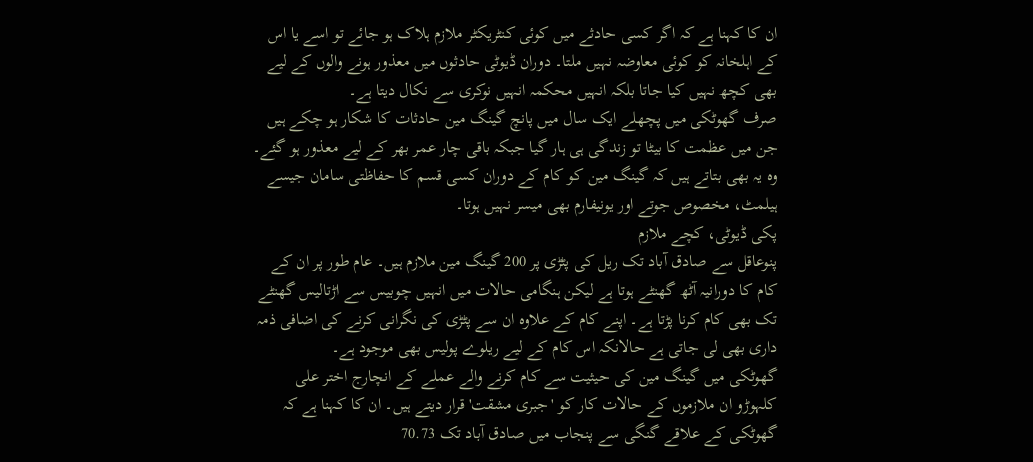ان کا کہنا ہے کہ اگر کسی حادثے میں کوئی کنٹریکٹر ملازم ہلاک ہو جائے تو اسے یا اس کے اہلخانہ کو کوئی معاوضہ نہیں ملتا۔ دوران ڈیوٹی حادثوں میں معذور ہونے والوں کے لیے بھی کچھ نہیں کیا جاتا بلکہ انہیں محکمہ انہیں نوکری سے نکال دیتا ہے۔
صرف گھوٹکی میں پچھلے ایک سال میں پانچ گینگ مین حادثات کا شکار ہو چکے ہیں جن میں عظمت کا بیٹا تو زندگی ہی ہار گیا جبکہ باقی چار عمر بھر کے لیے معذور ہو گئے۔
وہ یہ بھی بتاتے ہیں کہ گینگ مین کو کام کے دوران کسی قسم کا حفاظتی سامان جیسے ہیلمٹ، مخصوص جوتے اور یونیفارم بھی میسر نہیں ہوتا۔
پکی ڈیوٹی، کچے ملازم
پنوعاقل سے صادق آباد تک ریل کی پٹڑی پر 200 گینگ مین ملازم ہیں۔ عام طور پر ان کے کام کا دورانیہ آٹھ گھنٹے ہوتا ہے لیکن ہنگامی حالات میں انہیں چوبیس سے اڑتالیس گھنٹے تک بھی کام کرنا پڑتا ہے۔ اپنے کام کے علاوہ ان سے پٹڑی کی نگرانی کرنے کی اضافی ذمہ داری بھی لی جاتی ہے حالانکہ اس کام کے لیے ریلوے پولیس بھی موجود ہے۔
گھوٹکی میں گینگ مین کی حیثیت سے کام کرنے والے عملے کے انچارج اختر علی کلہوڑو ان ملازموں کے حالات کار کو 'جبری مشقت' قرار دیتے ہیں۔ ان کا کہنا ہے کہ گھوٹکی کے علاقے گنگی سے پنجاب میں صادق آباد تک 70.73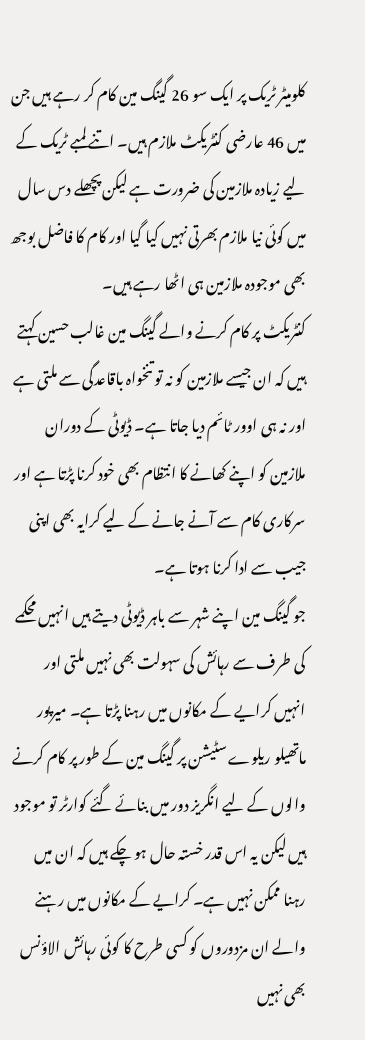کلومیٹر ٹریک پر ایک سو 26 گینگ مین کام کر رہے ہیں جن میں 46 عارضی کنٹریکٹ ملازم ہیں۔ اتنے لمبے ٹریک کے لیے زیادہ ملازمین کی ضرورت ہے لیکن پچھلے دس سال میں کوئی نیا ملازم بھرتی نہیں کیا گیا اور کام کا فاضل بوجھ بھی موجودہ ملازمین ہی اٹھا رہے ہیں۔
کنٹریکٹ پر کام کرنے والے گینگ مین غالب حسین کہتے ہیں کہ ان جیسے ملازمین کو نہ تو تنخواہ باقاعدگی سے ملتی ہے اور نہ ہی اوور ٹائم دیا جاتا ہے۔ ڈیوٹی کے دوران ملازمین کو اپنے کھانے کا انتظام بھی خود کرنا پڑتا ہے اور سرکاری کام سے آنے جانے کے لیے کرایہ بھی اپنی جیب سے ادا کرنا ہوتا ہے۔
جو گینگ مین اپنے شہر سے باہر ڈیوٹی دیتے ہیں انہیں محکمے کی طرف سے رہائش کی سہولت بھی نہیں ملتی اور انہیں کرایے کے مکانوں میں رہنا پڑتا ہے۔ میرپور ماتھیلو ریلوے سٹیشن پر گینگ مین کے طور پر کام کرنے والوں کے لیے انگریز دور میں بنائے گئے کوارٹر تو موجود ہیں لیکن یہ اس قدر خستہ حال ہو چکے ہیں کہ ان میں رہنا ممکن نہیں ہے۔ کرایے کے مکانوں میں رہنے والے ان مزدوروں کو کسی طرح کا کوئی رہائش الاؤنس بھی نہیں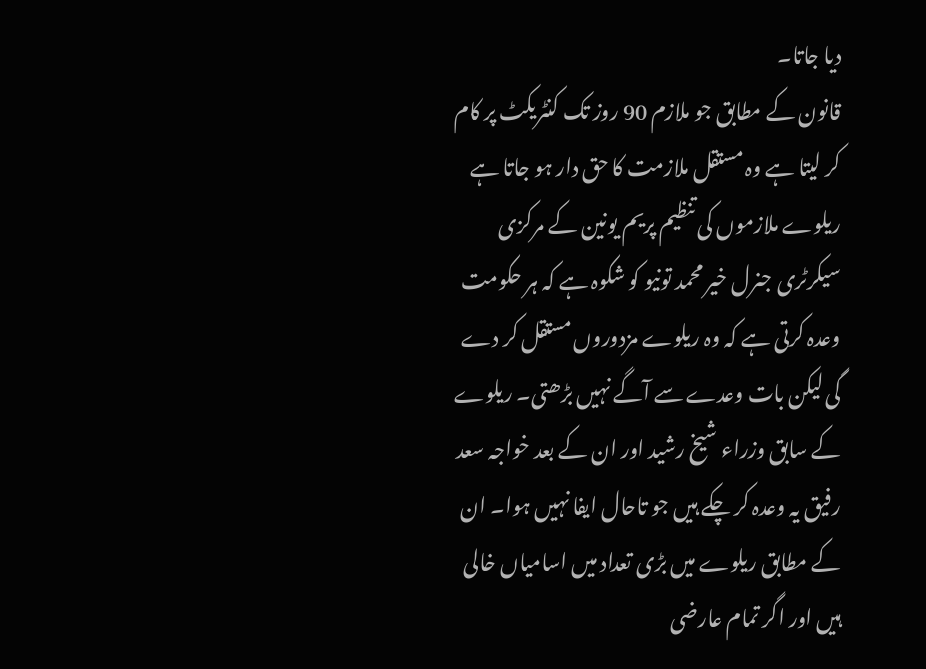دیا جاتا۔
قانون کے مطابق جو ملازم 90 روز تک کنٹریکٹ پر کام کر لیتا ہے وہ مستقل ملازمت کا حق دار ہو جاتا ہے
ریلوے ملازموں کی تنظیم پریم یونین کے مرکزی سیکرٹری جنرل خیر محمد تونیو کو شکوہ ہے کہ ہر حکومت وعدہ کرتی ہے کہ وہ ریلوے مزدوروں مستقل کر دے گی لیکن بات وعدے سے آگے نہیں بڑھتی۔ ریلوے کے سابق وزراء شیخ رشید اور ان کے بعد خواجہ سعد رفیق یہ وعدہ کر چکے ہیں جو تاحال ایفا نہیں ہوا۔ ان کے مطابق ریلوے میں بڑی تعداد میں اسامیاں خالی ہیں اور اگر تمام عارضی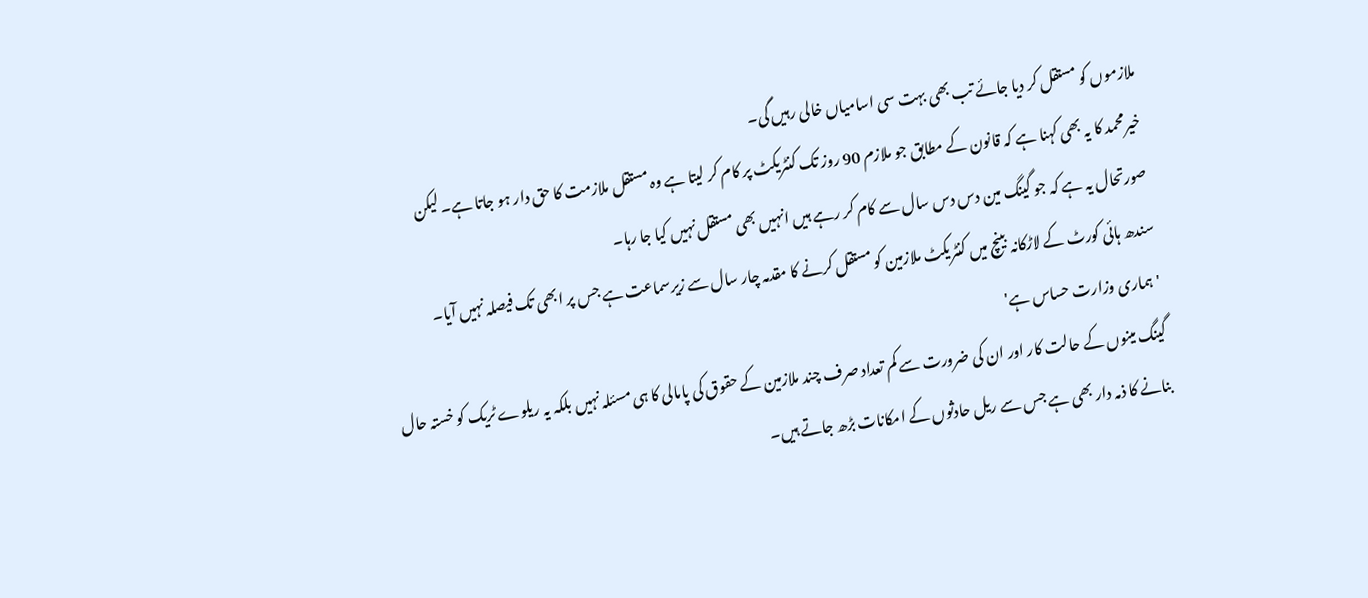ملازموں کو مستقل کر دیا جائے تب بھی بہت سی اسامیاں خالی رہیں گی۔
خیرمحمد کا یہ بھی کہنا ہے کہ قانون کے مطابق جو ملازم 90 روز تک کنٹریکٹ پر کام کر لیتا ہے وہ مستقل ملازمت کا حق دار ہو جاتا ہے۔ لیکن صورتحال یہ ہے کہ جو گینگ مین دس دس سال سے کام کر رہے ہیں انہیں بھی مستقل نہیں کیا جا رہا۔
سندھ ہائی کورٹ کے لاڑکانہ بینچ میں کنٹریکٹ ملازمین کو مستقل کرنے کا مقدمہ چار سال سے زیرسماعت ہے جس پر ابھی تک فیصلہ نہیں آیا۔
'ہماری وزارت حساس ہے'
گینگ مینوں کے حالت کار اور ان کی ضرورت سے کم تعداد صرف چند ملازمین کے حقوق کی پامالی کا ہی مسئلہ نہیں بلکہ یہ ریلوے ٹریک کو خستہ حال بنانے کا ذمہ دار بھی ہے جس سے ریل حادثوں کے امکانات بڑھ جاتے ہیں۔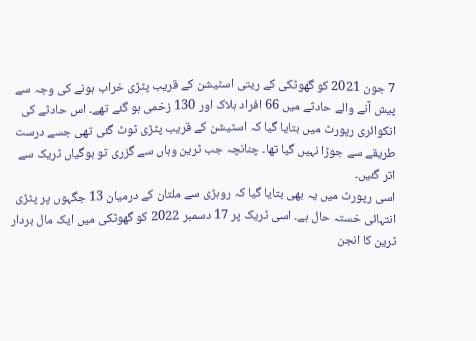7 جون 2021 کو گھوٹکی کے ریتی اسٹیشن کے قریب پٹڑی خراب ہونے کی وجہ سے پیش آنے والے حادثے میں 66 افراد ہلاک اور 130 زخمی ہو گئے تھے۔ اس حادثے کی انکوائری رپورٹ میں بتایا گیا کہ اسٹیشن کے قریب پٹڑی ٹوٹ گئی تھی جسے درست طریقے سے جوڑا نہیں گیا تھا۔ چنانچہ جب ٹرین وہاں سے گزری تو بوگیاں ٹریک سے اتر گئیں۔
اسی رپورٹ میں یہ بھی بتایا گیا کہ روہڑی سے ملتان کے درمیان 13 جگہوں پر پٹڑی انتہائی خستہ حال ہے۔ اسی ٹریک پر 17 دسمبر 2022 کو گھوٹکی میں ایک مال بردار ٹرین کا انجن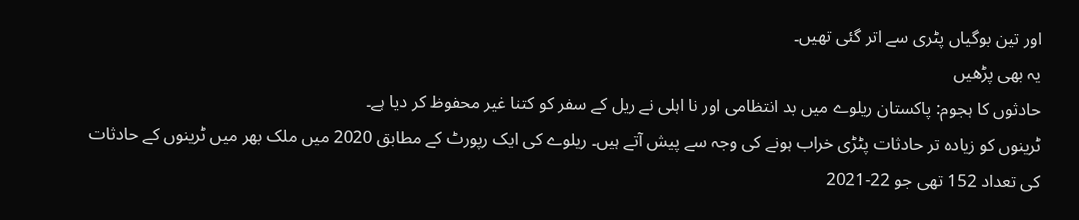اور تین بوگیاں پٹری سے اتر گئی تھیں۔
یہ بھی پڑھیں
حادثوں کا ہجوم: پاکستان ریلوے میں بد انتظامی اور نا اہلی نے ریل کے سفر کو کتنا غیر محفوظ کر دیا ہے۔
ٹرینوں کو زیادہ تر حادثات پٹڑی خراب ہونے کی وجہ سے پیش آتے ہیں۔ ریلوے کی ایک رپورٹ کے مطابق 2020 میں ملک بھر میں ٹرینوں کے حادثات کی تعداد 152 تھی جو 22-2021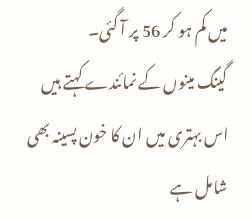میں کم ہو کر 56 پر آ گئی۔
گینگ مینوں کے نمائندے کہتے ہیں اس بہتری میں ان کا خون پسینہ بھی شامل ہے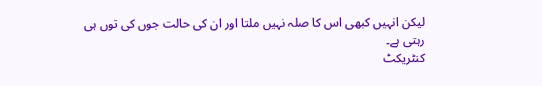لیکن انہیں کبھی اس کا صلہ نہیں ملتا اور ان کی حالت جوں کی توں ہی رہتی ہے۔
کنٹریکٹ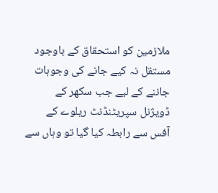ملازمین کو استحقاق کے باوجود مستقل نہ کیے جانے کی وجوہات جاننے کے لیے جب سکھر کے ڈویژنل سپریٹنڈنٹ ریلوے کے آفس سے رابطہ کیا گیا تو وہاں سے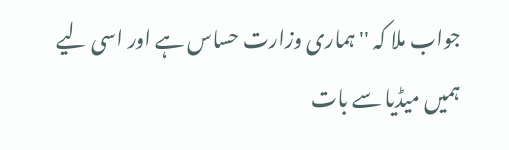جواب ملا کہ ''ہماری وزارت حساس ہے اور اسی لیے ہمیں میڈیا سے بات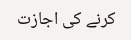کرنے کی اجازت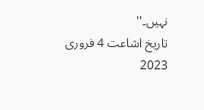نہیں۔''
تاریخ اشاعت 4 فروری 2023